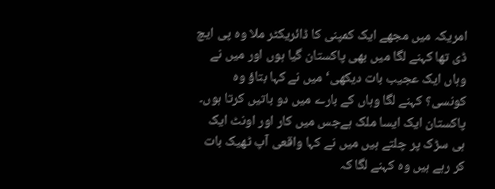امریکہ میں مجھے ایک کمپنی کا ڈائریکٹر ملا وہ پی ایچ ڈی تھا کہنے لگا میں بھی پاکستان گیا ہوں اور میں نے وہاں ایک عجیب بات دیکھی‘ میں نے کہا بتاؤ وہ کونسی؟ کہنے لگا وہاں کے بارے میں دو باتیں کرتا ہوں۔ پاکستان ایک ایسا ملک ہےجس میں کار اور اونٹ ایک ہی سڑک پر چلتے ہیں میں نے کہا واقعی آپ ٹھیک بات کر رہے ہیں وہ کہنے لگا کہ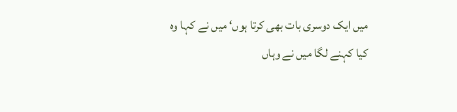میں ایک دوسری بات بھی کرتا ہوں‘ میں نے کہا وہ کیا کہنے لگا میں نے وہاں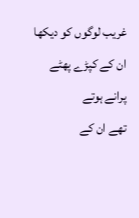غریب لوگوں کو دیکھا ان کے کپڑے پھٹے پرانے ہوتے
تھے ان کے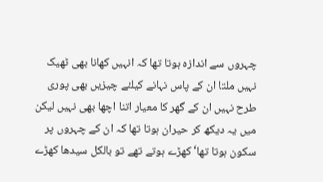چہروں سے اندازہ ہوتا تھا کہ انہیں کھانا بھی ٹھیک نہیں ملتا ان کے پاس نہانے کیلئے چیزیں بھی پوری طرح نہیں ان کے گھر کا معیار اتنا اچھا بھی نہیں لیکن میں یہ دیکھ کر حیران ہوتا تھا کہ ان کے چہروں پر سکون ہوتا تھا‘ کھڑے ہوتے تھے تو بالکل سیدھا کھڑے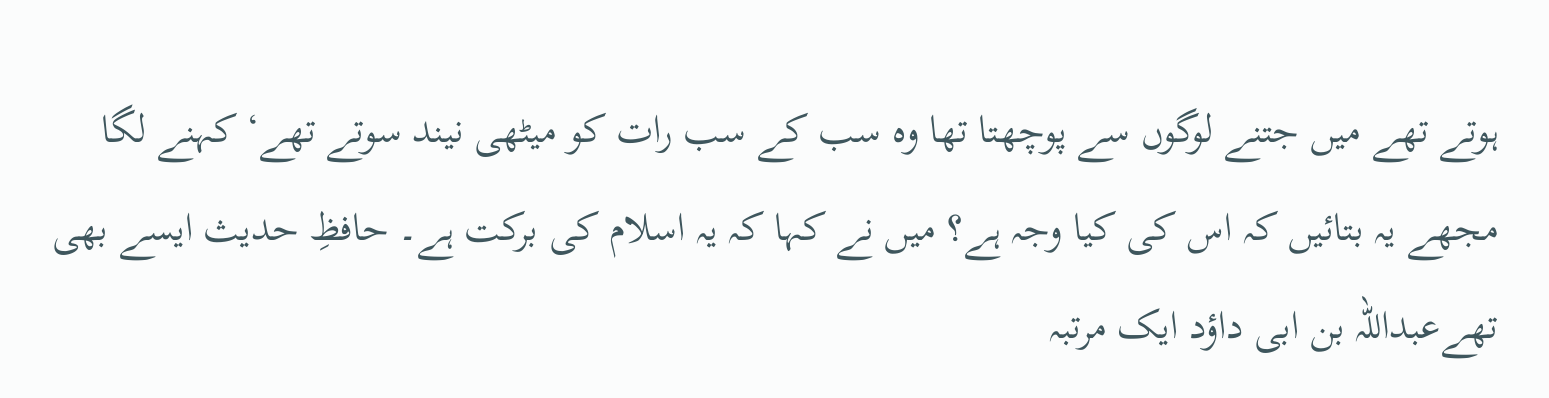ہوتے تھے میں جتنے لوگوں سے پوچھتا تھا وہ سب کے سب رات کو میٹھی نیند سوتے تھے‘ کہنے لگا مجھے یہ بتائیں کہ اس کی کیا وجہ ہے؟ میں نے کہا کہ یہ اسلام کی برکت ہے۔ حافظِ حدیث ایسے بھی تھےعبداللہ بن ابی داؤد ایک مرتبہ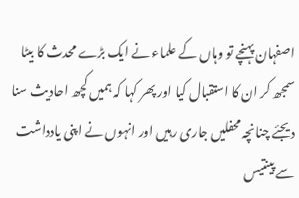اصفہان پہنچے تو وہاں کے علماء نے ایک بڑے محدث کا بیٹا سمجھ کر ان کا استقبال کیا اور پھر کہا کہ ہمیں کچھ احادیث سنا دیجئے چنانچہ محفلیں جاری رہیں اور انہوں نے اپنی یادداشت سے پینتیس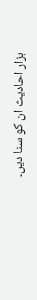ہزار احادیث ان کو سنا دیں۔